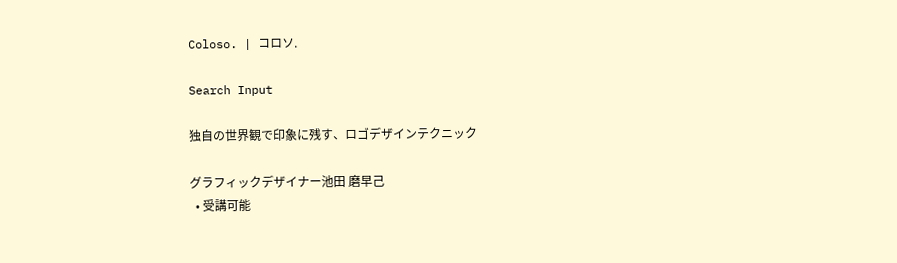Coloso. | コロソ.

Search Input

独自の世界観で印象に残す、ロゴデザインテクニック

グラフィックデザイナー池田 磨早己
  • 受講可能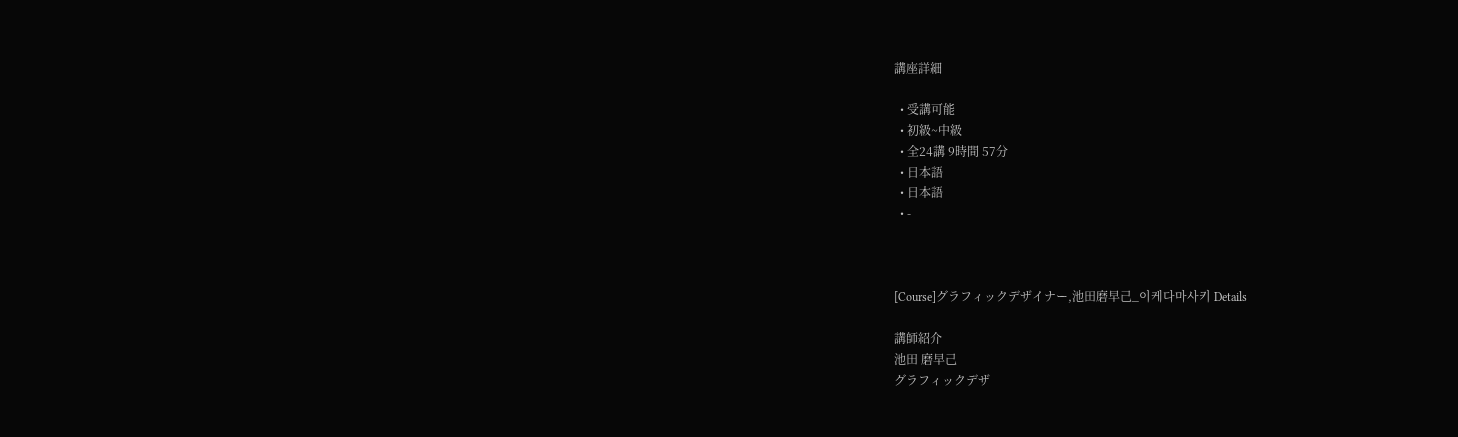講座詳細

  • 受講可能
  • 初級~中級
  • 全24講 9時間 57分
  • 日本語
  • 日本語
  • -



[Course]グラフィックデザイナー,池田磨早己_이케다마사키 Details

講師紹介
池田 磨早己
グラフィックデザ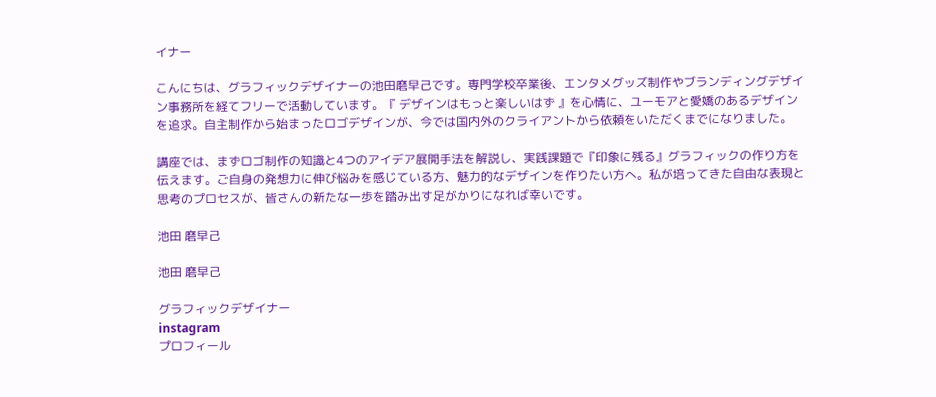イナー

こんにちは、グラフィックデザイナーの池田磨早己です。専門学校卒業後、エンタメグッズ制作やブランディングデザイン事務所を経てフリーで活動しています。『 デザインはもっと楽しいはず 』を心情に、ユーモアと愛嬌のあるデザインを追求。自主制作から始まったロゴデザインが、今では国内外のクライアントから依頼をいただくまでになりました。

講座では、まずロゴ制作の知識と4つのアイデア展開手法を解説し、実践課題で『印象に残る』グラフィックの作り方を伝えます。ご自身の発想力に伸び悩みを感じている方、魅力的なデザインを作りたい方へ。私が培ってきた自由な表現と思考のプロセスが、皆さんの新たな一歩を踏み出す足がかりになれば幸いです。

池田 磨早己

池田 磨早己

グラフィックデザイナー
instagram
プロフィール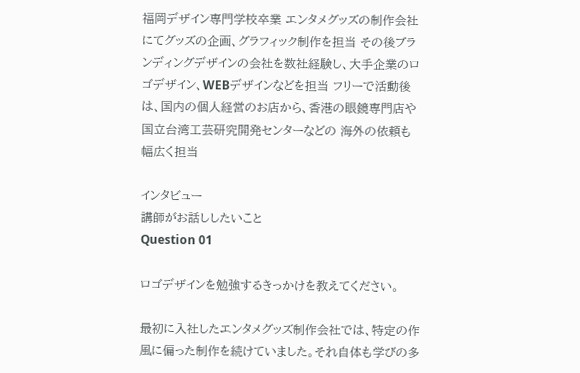福岡デザイン専門学校卒業 エンタメグッズの制作会社にてグッズの企画、グラフィック制作を担当 その後ブランディングデザインの会社を数社経験し、大手企業のロゴデザイン、WEBデザインなどを担当 フリーで活動後は、国内の個人経営のお店から、香港の眼鏡専門店や国立台湾工芸研究開発センターなどの 海外の依頼も幅広く担当

インタビュー
講師がお話ししたいこと
Question 01

ロゴデザインを勉強するきっかけを教えてください。

最初に入社したエンタメグッズ制作会社では、特定の作風に偏った制作を続けていました。それ自体も学びの多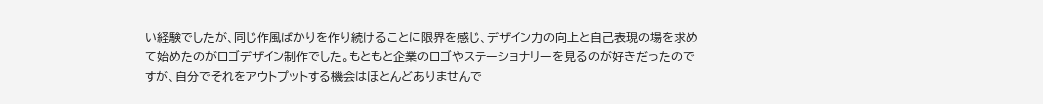い経験でしたが、同じ作風ばかりを作り続けることに限界を感じ、デザイン力の向上と自己表現の場を求めて始めたのがロゴデザイン制作でした。もともと企業のロゴやステーショナリーを見るのが好きだったのですが、自分でそれをアウトプットする機会はほとんどありませんで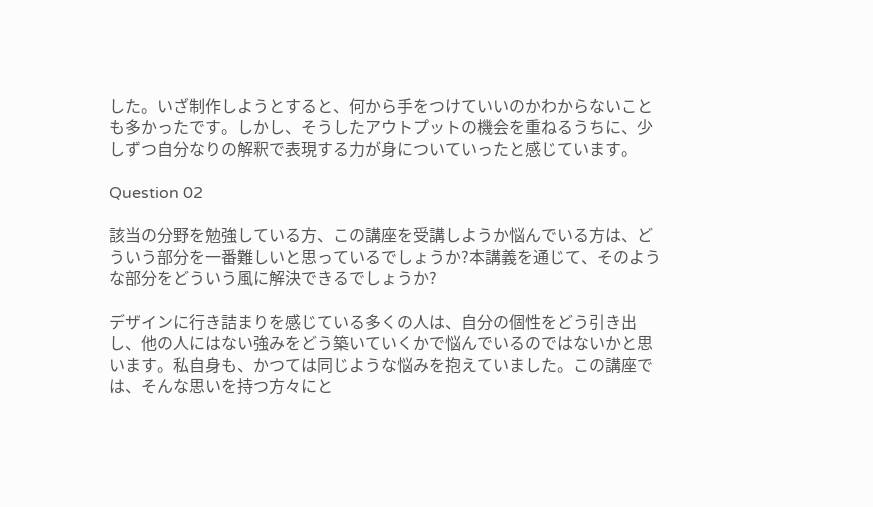した。いざ制作しようとすると、何から手をつけていいのかわからないことも多かったです。しかし、そうしたアウトプットの機会を重ねるうちに、少しずつ自分なりの解釈で表現する力が身についていったと感じています。

Question 02

該当の分野を勉強している方、この講座を受講しようか悩んでいる方は、どういう部分を一番難しいと思っているでしょうか?本講義を通じて、そのような部分をどういう風に解決できるでしょうか?

デザインに行き詰まりを感じている多くの人は、自分の個性をどう引き出し、他の人にはない強みをどう築いていくかで悩んでいるのではないかと思います。私自身も、かつては同じような悩みを抱えていました。この講座では、そんな思いを持つ方々にと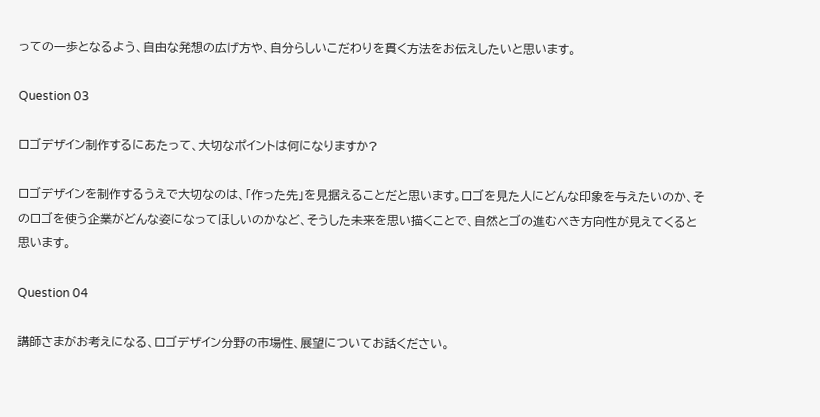っての一歩となるよう、自由な発想の広げ方や、自分らしいこだわりを貫く方法をお伝えしたいと思います。

Question 03

ロゴデザイン制作するにあたって、大切なポイントは何になりますか?

ロゴデザインを制作するうえで大切なのは、「作った先」を見据えることだと思います。ロゴを見た人にどんな印象を与えたいのか、そのロゴを使う企業がどんな姿になってほしいのかなど、そうした未来を思い描くことで、自然とゴの進むべき方向性が見えてくると思います。

Question 04

講師さまがお考えになる、ロゴデザイン分野の市場性、展望についてお話ください。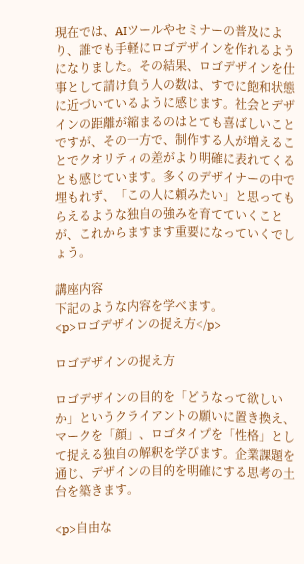現在では、AIツールやセミナーの普及により、誰でも手軽にロゴデザインを作れるようになりました。その結果、ロゴデザインを仕事として請け負う人の数は、すでに飽和状態に近づいているように感じます。社会とデザインの距離が縮まるのはとても喜ばしいことですが、その一方で、制作する人が増えることでクオリティの差がより明確に表れてくるとも感じています。多くのデザイナーの中で埋もれず、「この人に頼みたい」と思ってもらえるような独自の強みを育てていくことが、これからますます重要になっていくでしょう。

講座内容
下記のような内容を学べます。
<p>ロゴデザインの捉え方</p>

ロゴデザインの捉え方

ロゴデザインの目的を「どうなって欲しいか」というクライアントの願いに置き換え、マークを「顔」、ロゴタイプを「性格」として捉える独自の解釈を学びます。企業課題を通じ、デザインの目的を明確にする思考の土台を築きます。

<p>自由な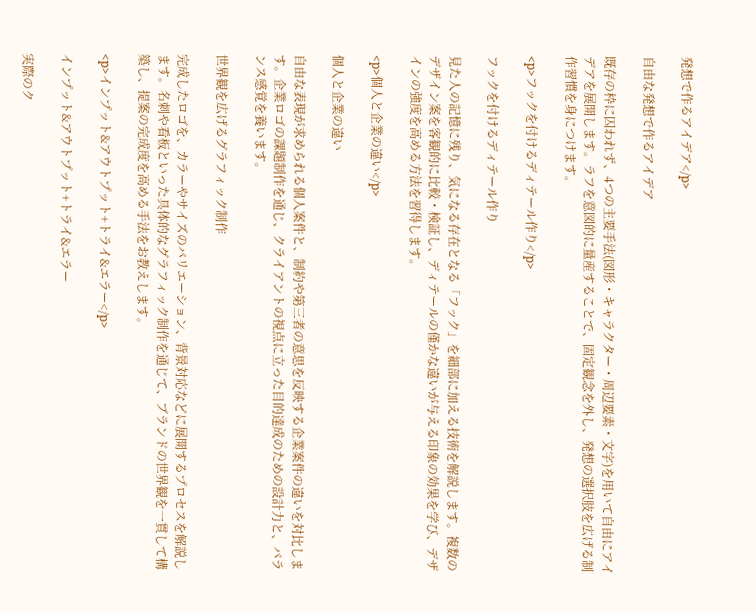発想で作るアイデア</p>

自由な発想で作るアイデア

既存の枠に囚われず、4つの主要手法(図形・キャラクター・周辺要素・文字)を用いて自由にアイデアを展開します。ラフを意図的に量産することで、固定観念を外し、発想の選択肢を広げる制作習慣を身につけます。

<p>フックを付けるディテール作り</p>

フックを付けるディテール作り

見た人の記憶に残り、気になる存在となる「フック」を細部に加える技術を解説します。複数のデザイン案を客観的に比較・検証し、ディテールの僅かな違いが与える印象の効果を学び、デザインの強度を高める方法を習得します。

<p>個人と企業の違い</p>

個人と企業の違い

自由な表現が求められる個人案件と、制約や第三者の意思を反映する企業案件の違いを対比します。企業ロゴの課題制作を通じ、クライアントの視点に立った目的達成のための設計力と、バランス感覚を養います。

世界観を広げるグラフィック制作

完成したロゴを、カラーやサイズのバリエーション、背景対応などに展開するプロセスを解説します。名刺や看板といった具体的なグラフィック制作を通じて、ブランドの世界観を一貫して構築し、提案の完成度を高める手法をお教えします。

<p>インプット&アウトプット+トライ&エラー</p>

インプット&アウトプット+トライ&エラー

実際のク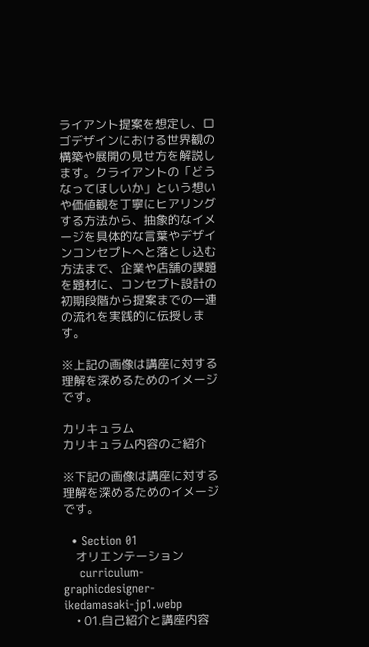ライアント提案を想定し、ロゴデザインにおける世界観の構築や展開の見せ方を解説します。クライアントの「どうなってほしいか」という想いや価値観を丁寧にヒアリングする方法から、抽象的なイメージを具体的な言葉やデザインコンセプトへと落とし込む方法まで、企業や店舗の課題を題材に、コンセプト設計の初期段階から提案までの一連の流れを実践的に伝授します。

※上記の画像は講座に対する理解を深めるためのイメージです。

カリキュラム
カリキュラム内容のご紹介

※下記の画像は講座に対する理解を深めるためのイメージです。

  • Section 01
    オリエンテーション
    curriculum-graphicdesigner-ikedamasaki-jp1.webp
    • 01.自己紹介と講座内容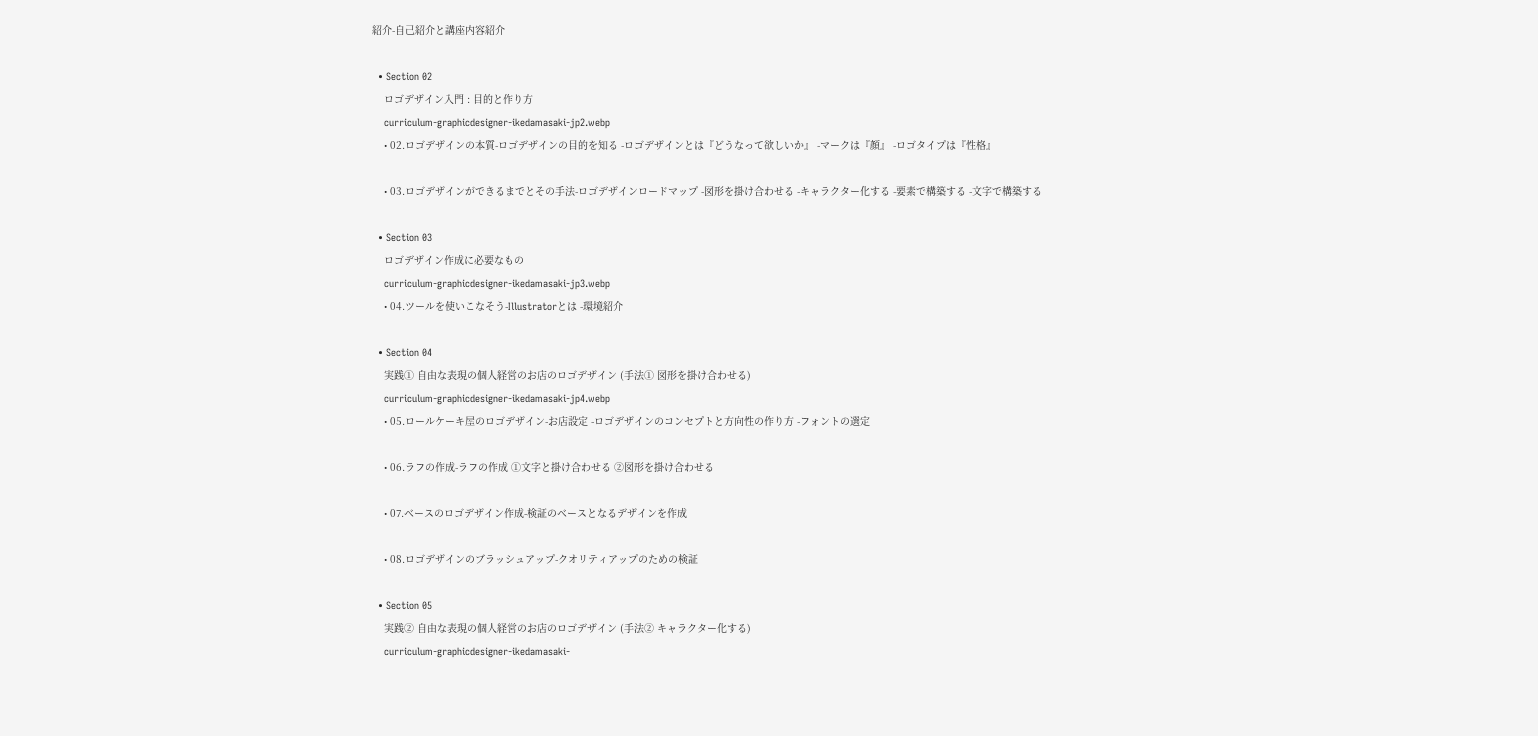紹介-自己紹介と講座内容紹介

  • Section 02
    ロゴデザイン入門 : 目的と作り方
    curriculum-graphicdesigner-ikedamasaki-jp2.webp
    • 02.ロゴデザインの本質-ロゴデザインの目的を知る -ロゴデザインとは『どうなって欲しいか』 -マークは『顔』 -ロゴタイプは『性格』

    • 03.ロゴデザインができるまでとその手法-ロゴデザインロードマップ -図形を掛け合わせる -キャラクター化する -要素で構築する -文字で構築する

  • Section 03
    ロゴデザイン作成に必要なもの
    curriculum-graphicdesigner-ikedamasaki-jp3.webp
    • 04.ツールを使いこなそう-Illustratorとは -環境紹介

  • Section 04
    実践① 自由な表現の個人経営のお店のロゴデザイン (手法① 図形を掛け合わせる)
    curriculum-graphicdesigner-ikedamasaki-jp4.webp
    • 05.ロールケーキ屋のロゴデザイン-お店設定 -ロゴデザインのコンセプトと方向性の作り方 -フォントの選定

    • 06.ラフの作成-ラフの作成 ①文字と掛け合わせる ②図形を掛け合わせる

    • 07.ベースのロゴデザイン作成-検証のベースとなるデザインを作成

    • 08.ロゴデザインのブラッシュアップ-クオリティアップのための検証

  • Section 05
    実践② 自由な表現の個人経営のお店のロゴデザイン (手法② キャラクター化する)
    curriculum-graphicdesigner-ikedamasaki-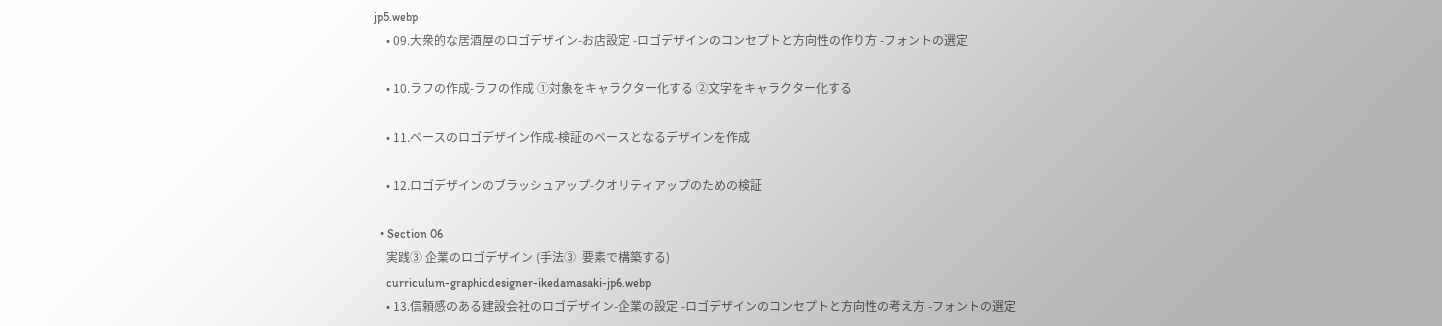jp5.webp
    • 09.大衆的な居酒屋のロゴデザイン-お店設定 -ロゴデザインのコンセプトと方向性の作り方 -フォントの選定

    • 10.ラフの作成-ラフの作成 ①対象をキャラクター化する ②文字をキャラクター化する

    • 11.ベースのロゴデザイン作成-検証のベースとなるデザインを作成

    • 12.ロゴデザインのブラッシュアップ-クオリティアップのための検証

  • Section 06
    実践③ 企業のロゴデザイン (手法③  要素で構築する)
    curriculum-graphicdesigner-ikedamasaki-jp6.webp
    • 13.信頼感のある建設会社のロゴデザイン-企業の設定 -ロゴデザインのコンセプトと方向性の考え方 -フォントの選定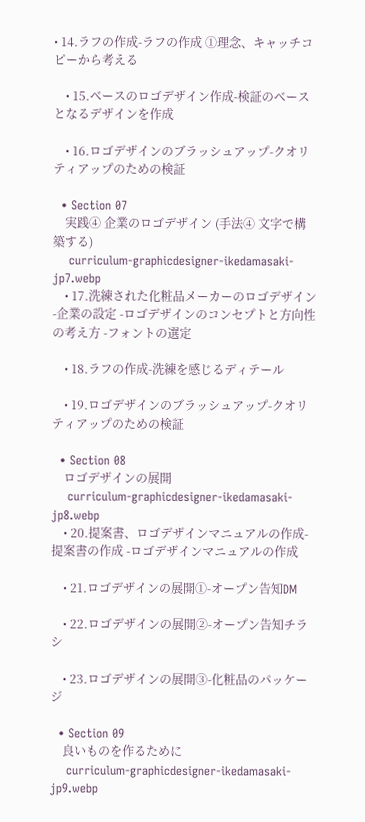• 14.ラフの作成-ラフの作成 ①理念、キャッチコピーから考える

    • 15.ベースのロゴデザイン作成-検証のベースとなるデザインを作成

    • 16.ロゴデザインのブラッシュアップ-クオリティアップのための検証

  • Section 07
    実践④ 企業のロゴデザイン (手法④ 文字で構築する)
    curriculum-graphicdesigner-ikedamasaki-jp7.webp
    • 17.洗練された化粧品メーカーのロゴデザイン-企業の設定 -ロゴデザインのコンセプトと方向性の考え方 -フォントの選定

    • 18.ラフの作成-洗練を感じるディテール

    • 19.ロゴデザインのブラッシュアップ-クオリティアップのための検証

  • Section 08
    ロゴデザインの展開
    curriculum-graphicdesigner-ikedamasaki-jp8.webp
    • 20.提案書、ロゴデザインマニュアルの作成-提案書の作成 -ロゴデザインマニュアルの作成

    • 21.ロゴデザインの展開①-オープン告知DM

    • 22.ロゴデザインの展開②-オープン告知チラシ

    • 23.ロゴデザインの展開③-化粧品のパッケージ

  • Section 09
    良いものを作るために
    curriculum-graphicdesigner-ikedamasaki-jp9.webp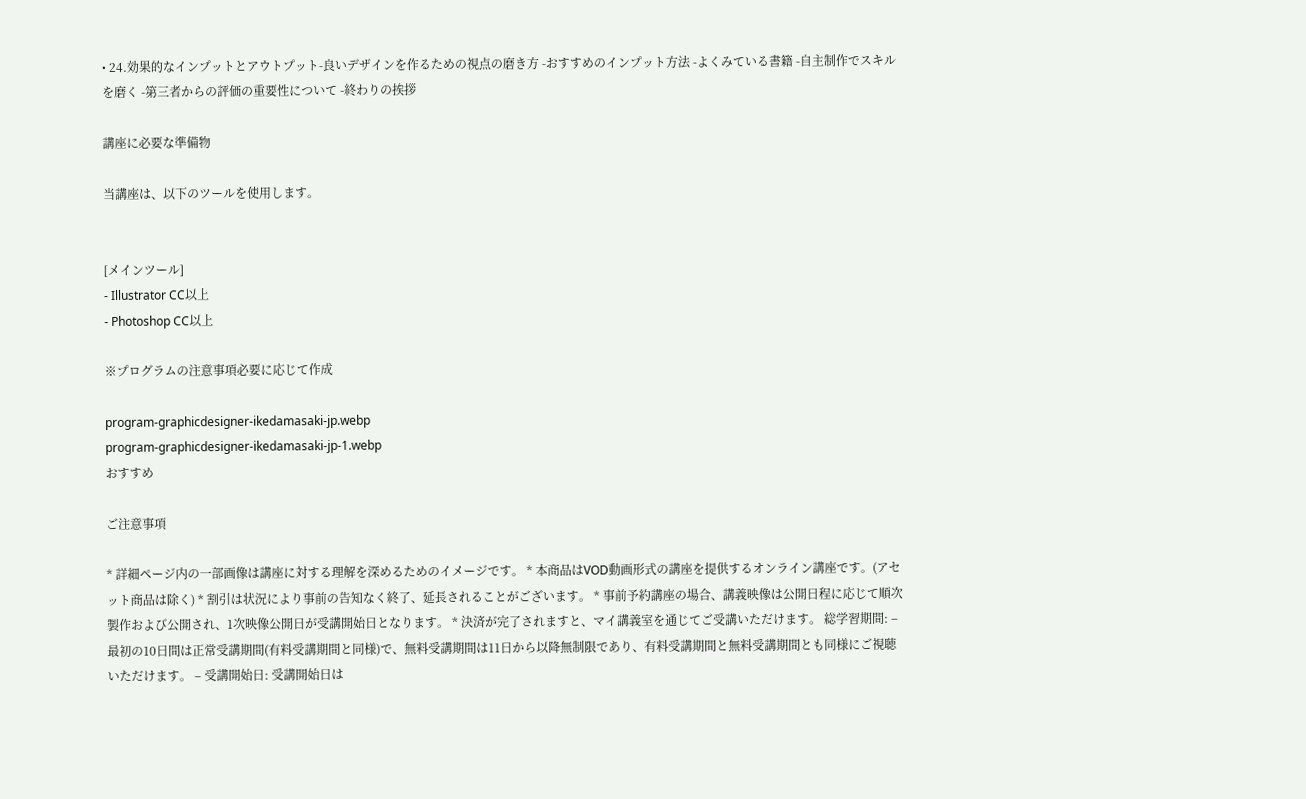• 24.効果的なインプットとアウトプット-良いデザインを作るための視点の磨き方 -おすすめのインプット方法 -よくみている書籍 -自主制作でスキルを磨く -第三者からの評価の重要性について -終わりの挨拶

講座に必要な準備物

当講座は、以下のツールを使用します。


[メインツール]
- Illustrator CC以上
- Photoshop CC以上

※プログラムの注意事項必要に応じて作成

program-graphicdesigner-ikedamasaki-jp.webp
program-graphicdesigner-ikedamasaki-jp-1.webp
おすすめ

ご注意事項

* 詳細ページ内の一部画像は講座に対する理解を深めるためのイメージです。 * 本商品はVOD動画形式の講座を提供するオンライン講座です。(アセット商品は除く) * 割引は状況により事前の告知なく終了、延長されることがございます。 * 事前予約講座の場合、講義映像は公開日程に応じて順次製作および公開され、1次映像公開日が受講開始日となります。 * 決済が完了されますと、マイ講義室を通じてご受講いただけます。 総学習期間: – 最初の10日間は正常受講期間(有料受講期間と同様)で、無料受講期間は11日から以降無制限であり、有料受講期間と無料受講期間とも同様にご視聴いただけます。 – 受講開始日: 受講開始日は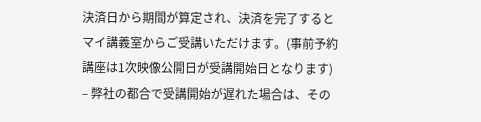決済日から期間が算定され、決済を完了するとマイ講義室からご受講いただけます。(事前予約講座は1次映像公開日が受講開始日となります) – 弊社の都合で受講開始が遅れた場合は、その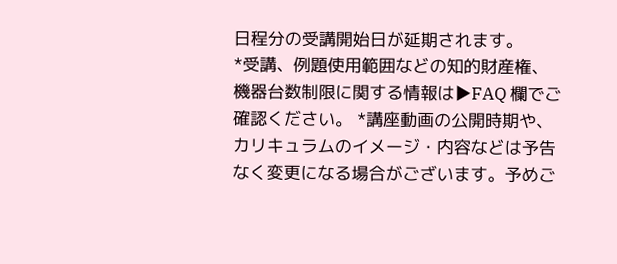日程分の受講開始日が延期されます。
*受講、例題使用範囲などの知的財産権、機器台数制限に関する情報は▶FAQ 欄でご確認ください。 *講座動画の公開時期や、カリキュラムのイメージ・内容などは予告なく変更になる場合がございます。予めご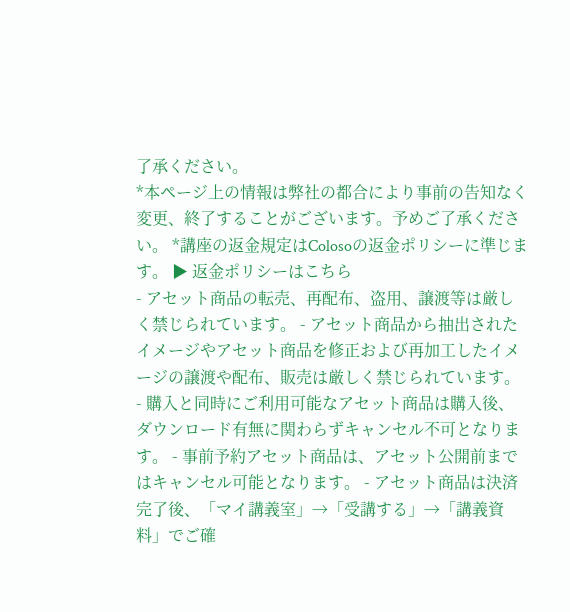了承ください。
*本ページ上の情報は弊社の都合により事前の告知なく変更、終了することがございます。予めご了承ください。 *講座の返金規定はColosoの返金ポリシーに準じます。 ▶ 返金ポリシーはこちら
- アセット商品の転売、再配布、盗用、譲渡等は厳しく禁じられています。 - アセット商品から抽出されたイメージやアセット商品を修正および再加工したイメージの譲渡や配布、販売は厳しく禁じられています。 - 購入と同時にご利用可能なアセット商品は購入後、ダウンロード有無に関わらずキャンセル不可となります。 - 事前予約アセット商品は、アセット公開前まではキャンセル可能となります。 - アセット商品は決済完了後、「マイ講義室」→「受講する」→「講義資料」でご確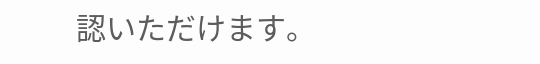認いただけます。